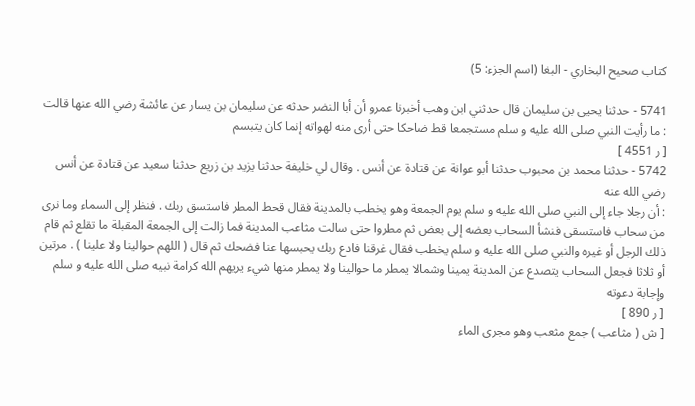كتاب صحيح البخاري - البغا (اسم الجزء: 5)

5741 - حدثنا يحيى بن سليمان قال حدثني ابن وهب أخبرنا عمرو أن أبا النضر حدثه عن سليمان بن يسار عن عائشة رضي الله عنها قالت
: ما رأيت النبي صلى الله عليه و سلم مستجمعا قط ضاحكا حتى أرى منه لهواته إنما كان يتبسم
[ ر 4551 ]
5742 - حدثنا محمد بن محبوب حدثنا أبو عوانة عن قتادة عن أنس . وقال لي خليفة حدثنا يزيد بن زريع حدثنا سعيد عن قتادة عن أنس رضي الله عنه
: أن رجلا جاء إلى النبي صلى الله عليه و سلم يوم الجمعة وهو يخطب بالمدينة فقال قحط المطر فاستسق ربك . فنظر إلى السماء وما نرى من سحاب فاستسقى فنشأ السحاب بعضه إلى بعض ثم مطروا حتى سالت مثاعب المدينة فما زالت إلى الجمعة المقبلة ما تقلع ثم قام ذلك الرجل أو غيره والنبي صلى الله عليه و سلم يخطب فقال غرقنا فادع ربك يحبسها عنا فضحك ثم قال ( اللهم حوالينا ولا علينا ) . مرتين أو ثلاثا فجعل السحاب يتصدع عن المدينة يمينا وشمالا يمطر ما حوالينا ولا يمطر منها شيء يريهم الله كرامة نبيه صلى الله عليه و سلم وإجابة دعوته
[ ر 890 ]
[ ش ( مثاعب ) جمع مثعب وهو مجرى الماء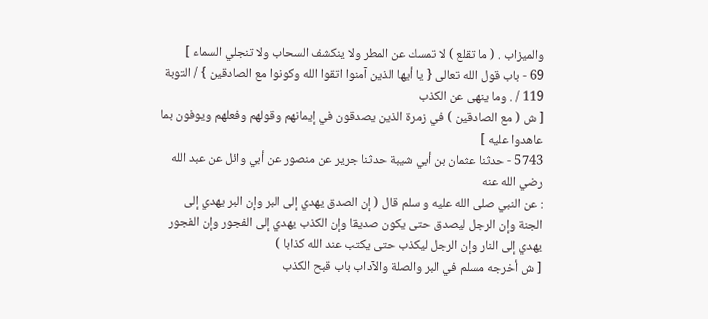والميزاب . ( ما تقلع ) لا تمسك عن المطر ولا ينكشف السحاب ولا تنجلي السماء ]
69 - باب قول الله تعالى { يا أيها الذين آمنوا اتقوا الله وكونوا مع الصادقين } / التوبة 119 / . وما ينهى عن الكذب
[ ش ( مع الصادقين ) في زمرة الذين يصدقون في إيمانهم وقولهم وفعلهم ويوفون بما عاهدوا عليه ]
5743 - حدثنا عثمان بن أبي شيبة حدثنا جرير عن منصور عن أبي وائل عن عبد الله رضي الله عنه
: عن النبي صلى الله عليه و سلم قال ( إن الصدق يهدي إلى البر وإن البر يهدي إلى الجنة وإن الرجل ليصدق حتى يكون صديقا وإن الكذب يهدي إلى الفجور وإن الفجور يهدي إلى النار وإن الرجل ليكذب حتى يكتب عند الله كذابا )
[ ش أخرجه مسلم في البر والصلة والآداب باب قبح الكذب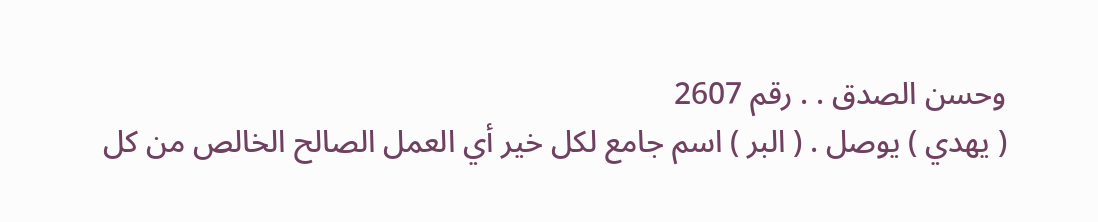وحسن الصدق . . رقم 2607
( يهدي ) يوصل . ( البر ) اسم جامع لكل خير أي العمل الصالح الخالص من كل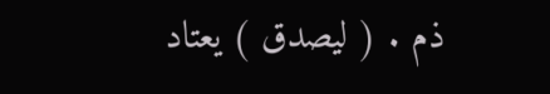ذم . ( ليصدق ) يعتاد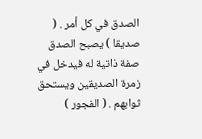الصدق في كل أمر . ( صديقا ) يصبح الصدق صفة ذاتية له فيدخل في زمرة الصديقين ويستحق ثوابهم . ( الفجور )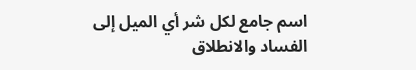اسم جامع لكل شر أي الميل إلى الفساد والانطلاق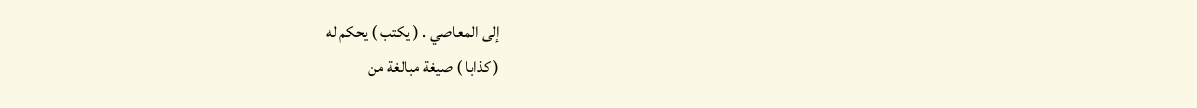إلى المعاصي . ( يكتب ) يحكم له
( كذابا ) صيغة مبالغة من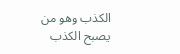الكذب وهو من يصبح الكذب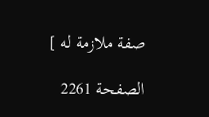صفة ملازمة له ]

الصفحة 2261